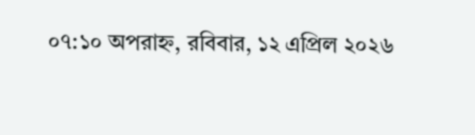০৭:১০ অপরাহ্ন, রবিবার, ১২ এপ্রিল ২০২৬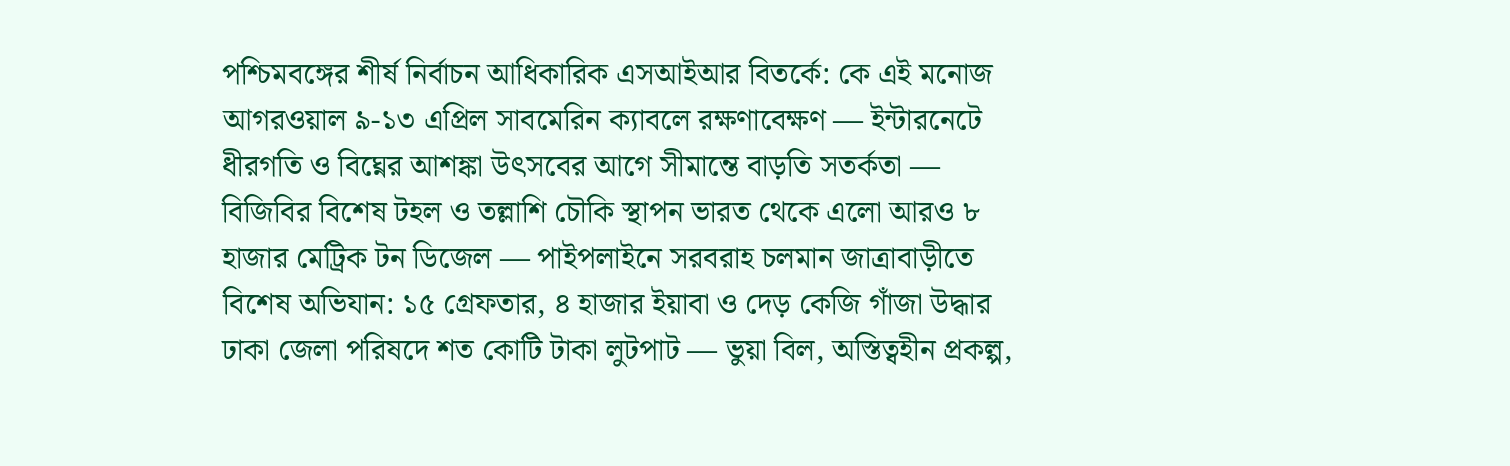পশ্চিমবঙ্গের শীর্ষ নির্বাচন আধিকারিক এসআইআর বিতর্কে: কে এই মনোজ আগরওয়াল ৯-১৩ এপ্রিল সাবমেরিন ক্যাবলে রক্ষণাবেক্ষণ — ইন্টারনেটে ধীরগতি ও বিঘ্নের আশঙ্কা উৎসবের আগে সীমান্তে বাড়তি সতর্কতা — বিজিবির বিশেষ টহল ও তল্লাশি চৌকি স্থাপন ভারত থেকে এলো আরও ৮ হাজার মেট্রিক টন ডিজেল — পাইপলাইনে সরবরাহ চলমান জাত্রাবাড়ীতে বিশেষ অভিযান: ১৫ গ্রেফতার, ৪ হাজার ইয়াবা ও দেড় কেজি গাঁজা উদ্ধার ঢাকা জেলা পরিষদে শত কোটি টাকা লুটপাট — ভুয়া বিল, অস্তিত্বহীন প্রকল্প,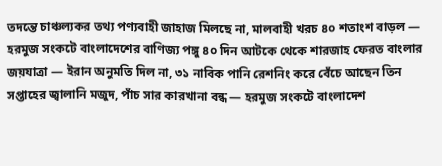তদন্তে চাঞ্চল্যকর তথ্য পণ্যবাহী জাহাজ মিলছে না, মালবাহী খরচ ৪০ শতাংশ বাড়ল — হরমুজ সংকটে বাংলাদেশের বাণিজ্য পঙ্গু ৪০ দিন আটকে থেকে শারজাহ ফেরত বাংলার জয়যাত্রা — ইরান অনুমতি দিল না, ৩১ নাবিক পানি রেশনিং করে বেঁচে আছেন তিন সপ্তাহের জ্বালানি মজুদ, পাঁচ সার কারখানা বন্ধ — হরমুজ সংকটে বাংলাদেশ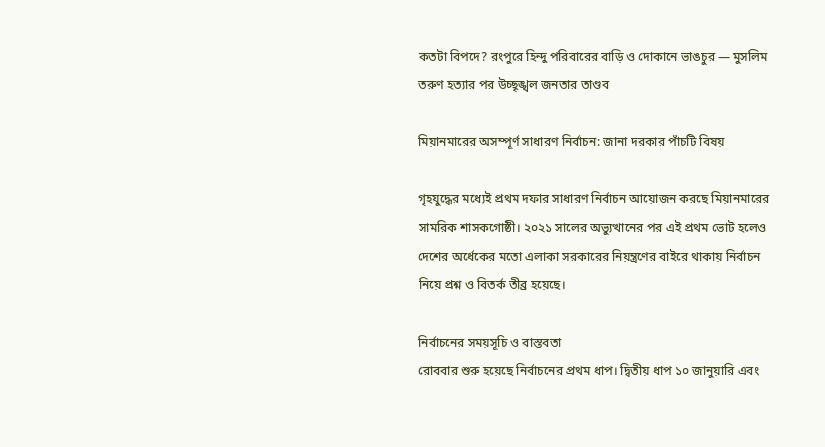কতটা বিপদে? রংপুরে হিন্দু পরিবারের বাড়ি ও দোকানে ভাঙচুর — মুসলিম তরুণ হত্যার পর উচ্ছৃঙ্খল জনতার তাণ্ডব

মিয়ানমারের অসম্পূর্ণ সাধারণ নির্বাচন: জানা দরকার পাঁচটি বিষয়

গৃহযুদ্ধের মধ্যেই প্রথম দফার সাধারণ নির্বাচন আয়োজন করছে মিয়ানমারের সামরিক শাসকগোষ্ঠী। ২০২১ সালের অভ্যুত্থানের পর এই প্রথম ভোট হলেও দেশের অর্ধেকের মতো এলাকা সরকারের নিয়ন্ত্রণের বাইরে থাকায় নির্বাচন নিয়ে প্রশ্ন ও বিতর্ক তীব্র হয়েছে।

নির্বাচনের সময়সূচি ও বাস্তবতা
রোববার শুরু হয়েছে নির্বাচনের প্রথম ধাপ। দ্বিতীয় ধাপ ১০ জানুয়ারি এবং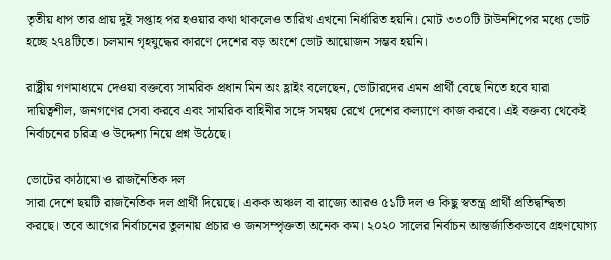তৃতীয় ধাপ তার প্রায় দুই সপ্তাহ পর হওয়ার কথা থাকলেও তারিখ এখনো নির্ধারিত হয়নি। মোট ৩৩০টি টাউনশিপের মধ্যে ভোট হচ্ছে ২৭৪টিতে। চলমান গৃহযুদ্ধের কারণে দেশের বড় অংশে ভোট আয়োজন সম্ভব হয়নি।

রাষ্ট্রীয় গণমাধ্যমে দেওয়া বক্তব্যে সামরিক প্রধান মিন অং হ্লাইং বলেছেন, ভোটারদের এমন প্রার্থী বেছে নিতে হবে যারা দায়িত্বশীল, জনগণের সেবা করবে এবং সামরিক বাহিনীর সঙ্গে সমন্বয় রেখে দেশের কল্যাণে কাজ করবে। এই বক্তব্য থেকেই নির্বাচনের চরিত্র ও উদ্দেশ্য নিয়ে প্রশ্ন উঠেছে।

ভোটের কাঠামো ও রাজনৈতিক দল
সারা দেশে ছয়টি রাজনৈতিক দল প্রার্থী দিয়েছে। একক অঞ্চল বা রাজ্যে আরও ৫১টি দল ও কিছু স্বতন্ত্র প্রার্থী প্রতিদ্বন্দ্বিতা করছে। তবে আগের নির্বাচনের তুলনায় প্রচার ও জনসম্পৃক্ততা অনেক কম। ২০২০ সালের নির্বাচন আন্তর্জাতিকভাবে গ্রহণযোগ্য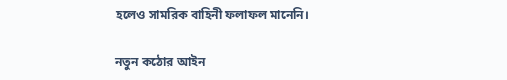হলেও সামরিক বাহিনী ফলাফল মানেনি।

নতুন কঠোর আইন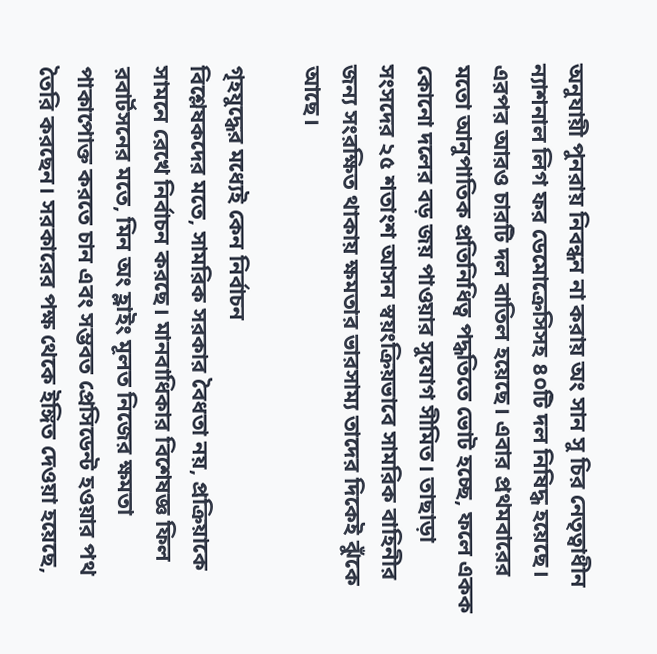অনুযায়ী পুনরায় নিবন্ধন না করায় অং সান সু চির নেতৃত্বাধীন ন্যাশনাল লিগ ফর ডেমোক্রেসিসহ ৪০টি দল নিষিদ্ধ হয়েছে। এরপর আরও চারটি দল বাতিল হয়েছে। এবার প্রথমবারের মতো আনুপাতিক প্রতিনিধিত্ব পদ্ধতিতে ভোট হচ্ছে, ফলে একক কোনো দলের বড় জয় পাওয়ার সুযোগ সীমিত। তাছাড়া সংসদের ২৫ শতাংশ আসন স্বয়ংক্রিয়ভাবে সামরিক বাহিনীর জন্য সংরক্ষিত থাকায় ক্ষমতার ভারসাম্য তাদের দিকেই ঝুঁকে আছে।

গৃহযুদ্ধের মধ্যেই কেন নির্বাচন
বিশ্লেষকদের মতে, সামরিক সরকার বৈধতা নয়, প্রক্রিয়াকে সামনে রেখে নির্বাচন করছে। মানবাধিকার বিশেষজ্ঞ ফিল রবার্টসনের মতে, মিন অং হ্লাইং মূলত নিজের ক্ষমতা পাকাপোক্ত করতে চান এবং সম্ভবত প্রেসিডেন্ট হওয়ার পথ তৈরি করছেন। সরকারের পক্ষ থেকে ইঙ্গিত দেওয়া হয়েছে,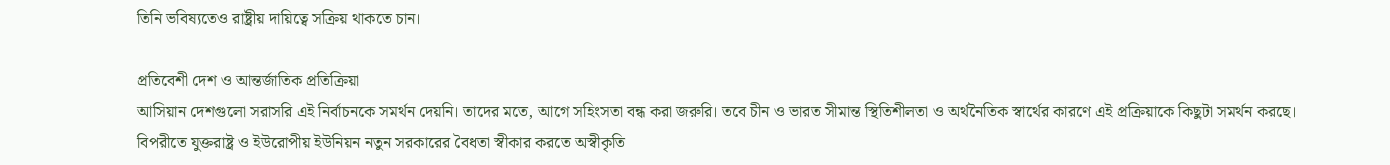তিনি ভবিষ্যতেও রাষ্ট্রীয় দায়িত্বে সক্রিয় থাকতে চান।

প্রতিবেশী দেশ ও আন্তর্জাতিক প্রতিক্রিয়া
আসিয়ান দেশগুলো সরাসরি এই নির্বাচনকে সমর্থন দেয়নি। তাদের মতে, আগে সহিংসতা বন্ধ করা জরুরি। তবে চীন ও ভারত সীমান্ত স্থিতিশীলতা ও অর্থনৈতিক স্বার্থের কারণে এই প্রক্রিয়াকে কিছুটা সমর্থন করছে। বিপরীতে যুক্তরাষ্ট্র ও ইউরোপীয় ইউনিয়ন নতুন সরকারের বৈধতা স্বীকার করতে অস্বীকৃতি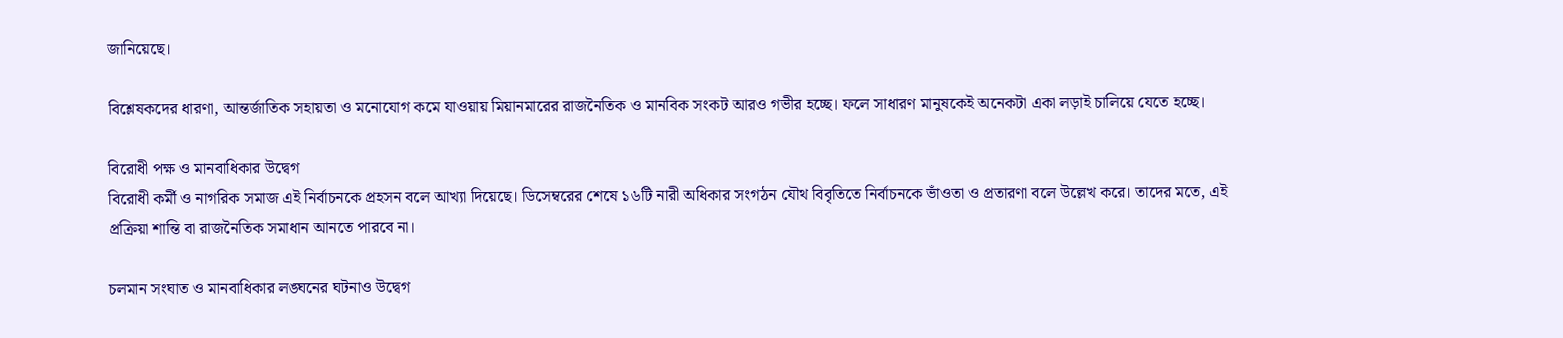জানিয়েছে।

বিশ্লেষকদের ধারণা, আন্তর্জাতিক সহায়তা ও মনোযোগ কমে যাওয়ায় মিয়ানমারের রাজনৈতিক ও মানবিক সংকট আরও গভীর হচ্ছে। ফলে সাধারণ মানুষকেই অনেকটা একা লড়াই চালিয়ে যেতে হচ্ছে।

বিরোধী পক্ষ ও মানবাধিকার উদ্বেগ
বিরোধী কর্মী ও নাগরিক সমাজ এই নির্বাচনকে প্রহসন বলে আখ্যা দিয়েছে। ডিসেম্বরের শেষে ১৬টি নারী অধিকার সংগঠন যৌথ বিবৃতিতে নির্বাচনকে ভাঁওতা ও প্রতারণা বলে উল্লেখ করে। তাদের মতে, এই প্রক্রিয়া শান্তি বা রাজনৈতিক সমাধান আনতে পারবে না।

চলমান সংঘাত ও মানবাধিকার লঙ্ঘনের ঘটনাও উদ্বেগ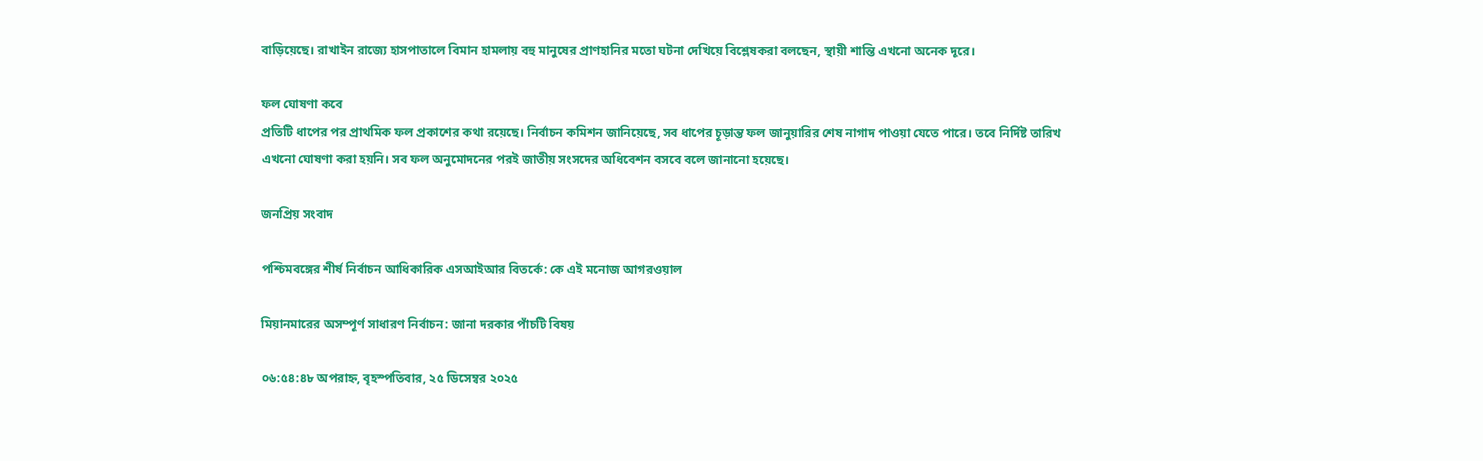বাড়িয়েছে। রাখাইন রাজ্যে হাসপাতালে বিমান হামলায় বহু মানুষের প্রাণহানির মতো ঘটনা দেখিয়ে বিশ্লেষকরা বলছেন, স্থায়ী শান্তি এখনো অনেক দূরে।

ফল ঘোষণা কবে
প্রতিটি ধাপের পর প্রাথমিক ফল প্রকাশের কথা রয়েছে। নির্বাচন কমিশন জানিয়েছে, সব ধাপের চূড়ান্ত ফল জানুয়ারির শেষ নাগাদ পাওয়া যেতে পারে। তবে নির্দিষ্ট তারিখ এখনো ঘোষণা করা হয়নি। সব ফল অনুমোদনের পরই জাতীয় সংসদের অধিবেশন বসবে বলে জানানো হয়েছে।

জনপ্রিয় সংবাদ

পশ্চিমবঙ্গের শীর্ষ নির্বাচন আধিকারিক এসআইআর বিতর্কে: কে এই মনোজ আগরওয়াল

মিয়ানমারের অসম্পূর্ণ সাধারণ নির্বাচন: জানা দরকার পাঁচটি বিষয়

০৬:৫৪:৪৮ অপরাহ্ন, বৃহস্পতিবার, ২৫ ডিসেম্বর ২০২৫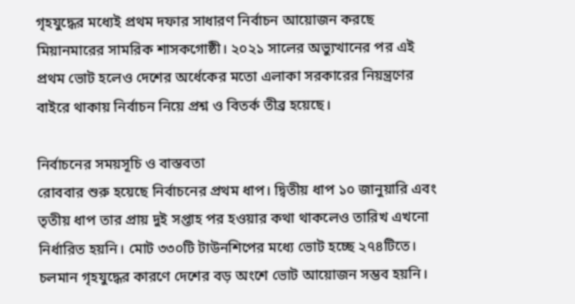গৃহযুদ্ধের মধ্যেই প্রথম দফার সাধারণ নির্বাচন আয়োজন করছে মিয়ানমারের সামরিক শাসকগোষ্ঠী। ২০২১ সালের অভ্যুত্থানের পর এই প্রথম ভোট হলেও দেশের অর্ধেকের মতো এলাকা সরকারের নিয়ন্ত্রণের বাইরে থাকায় নির্বাচন নিয়ে প্রশ্ন ও বিতর্ক তীব্র হয়েছে।

নির্বাচনের সময়সূচি ও বাস্তবতা
রোববার শুরু হয়েছে নির্বাচনের প্রথম ধাপ। দ্বিতীয় ধাপ ১০ জানুয়ারি এবং তৃতীয় ধাপ তার প্রায় দুই সপ্তাহ পর হওয়ার কথা থাকলেও তারিখ এখনো নির্ধারিত হয়নি। মোট ৩৩০টি টাউনশিপের মধ্যে ভোট হচ্ছে ২৭৪টিতে। চলমান গৃহযুদ্ধের কারণে দেশের বড় অংশে ভোট আয়োজন সম্ভব হয়নি।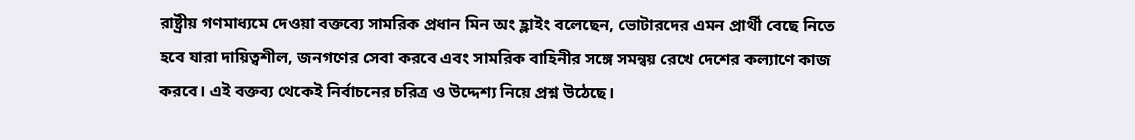রাষ্ট্রীয় গণমাধ্যমে দেওয়া বক্তব্যে সামরিক প্রধান মিন অং হ্লাইং বলেছেন, ভোটারদের এমন প্রার্থী বেছে নিতে হবে যারা দায়িত্বশীল, জনগণের সেবা করবে এবং সামরিক বাহিনীর সঙ্গে সমন্বয় রেখে দেশের কল্যাণে কাজ করবে। এই বক্তব্য থেকেই নির্বাচনের চরিত্র ও উদ্দেশ্য নিয়ে প্রশ্ন উঠেছে।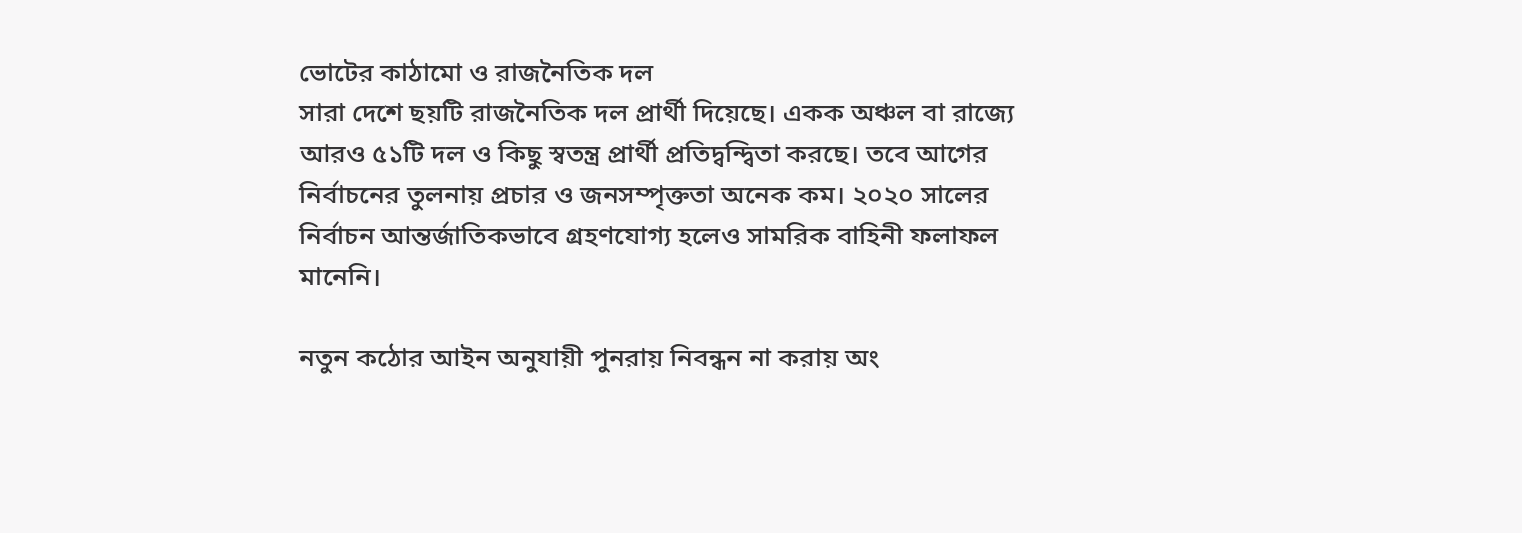ভোটের কাঠামো ও রাজনৈতিক দল
সারা দেশে ছয়টি রাজনৈতিক দল প্রার্থী দিয়েছে। একক অঞ্চল বা রাজ্যে আরও ৫১টি দল ও কিছু স্বতন্ত্র প্রার্থী প্রতিদ্বন্দ্বিতা করছে। তবে আগের নির্বাচনের তুলনায় প্রচার ও জনসম্পৃক্ততা অনেক কম। ২০২০ সালের নির্বাচন আন্তর্জাতিকভাবে গ্রহণযোগ্য হলেও সামরিক বাহিনী ফলাফল মানেনি।

নতুন কঠোর আইন অনুযায়ী পুনরায় নিবন্ধন না করায় অং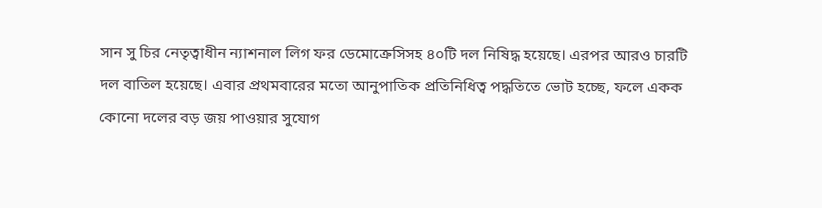সান সু চির নেতৃত্বাধীন ন্যাশনাল লিগ ফর ডেমোক্রেসিসহ ৪০টি দল নিষিদ্ধ হয়েছে। এরপর আরও চারটি দল বাতিল হয়েছে। এবার প্রথমবারের মতো আনুপাতিক প্রতিনিধিত্ব পদ্ধতিতে ভোট হচ্ছে, ফলে একক কোনো দলের বড় জয় পাওয়ার সুযোগ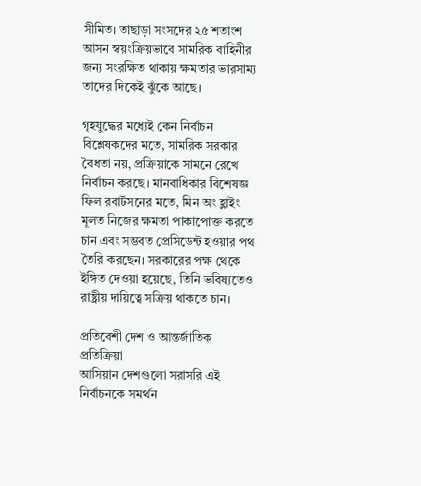সীমিত। তাছাড়া সংসদের ২৫ শতাংশ আসন স্বয়ংক্রিয়ভাবে সামরিক বাহিনীর জন্য সংরক্ষিত থাকায় ক্ষমতার ভারসাম্য তাদের দিকেই ঝুঁকে আছে।

গৃহযুদ্ধের মধ্যেই কেন নির্বাচন
বিশ্লেষকদের মতে, সামরিক সরকার বৈধতা নয়, প্রক্রিয়াকে সামনে রেখে নির্বাচন করছে। মানবাধিকার বিশেষজ্ঞ ফিল রবার্টসনের মতে, মিন অং হ্লাইং মূলত নিজের ক্ষমতা পাকাপোক্ত করতে চান এবং সম্ভবত প্রেসিডেন্ট হওয়ার পথ তৈরি করছেন। সরকারের পক্ষ থেকে ইঙ্গিত দেওয়া হয়েছে, তিনি ভবিষ্যতেও রাষ্ট্রীয় দায়িত্বে সক্রিয় থাকতে চান।

প্রতিবেশী দেশ ও আন্তর্জাতিক প্রতিক্রিয়া
আসিয়ান দেশগুলো সরাসরি এই নির্বাচনকে সমর্থন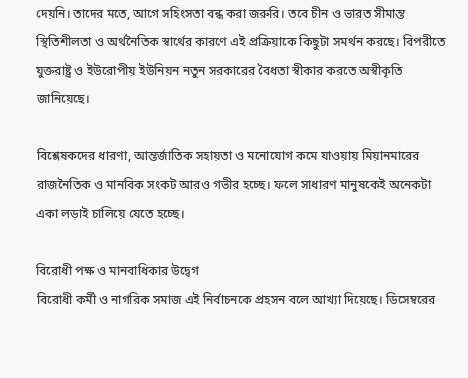দেয়নি। তাদের মতে, আগে সহিংসতা বন্ধ করা জরুরি। তবে চীন ও ভারত সীমান্ত স্থিতিশীলতা ও অর্থনৈতিক স্বার্থের কারণে এই প্রক্রিয়াকে কিছুটা সমর্থন করছে। বিপরীতে যুক্তরাষ্ট্র ও ইউরোপীয় ইউনিয়ন নতুন সরকারের বৈধতা স্বীকার করতে অস্বীকৃতি জানিয়েছে।

বিশ্লেষকদের ধারণা, আন্তর্জাতিক সহায়তা ও মনোযোগ কমে যাওয়ায় মিয়ানমারের রাজনৈতিক ও মানবিক সংকট আরও গভীর হচ্ছে। ফলে সাধারণ মানুষকেই অনেকটা একা লড়াই চালিয়ে যেতে হচ্ছে।

বিরোধী পক্ষ ও মানবাধিকার উদ্বেগ
বিরোধী কর্মী ও নাগরিক সমাজ এই নির্বাচনকে প্রহসন বলে আখ্যা দিয়েছে। ডিসেম্বরের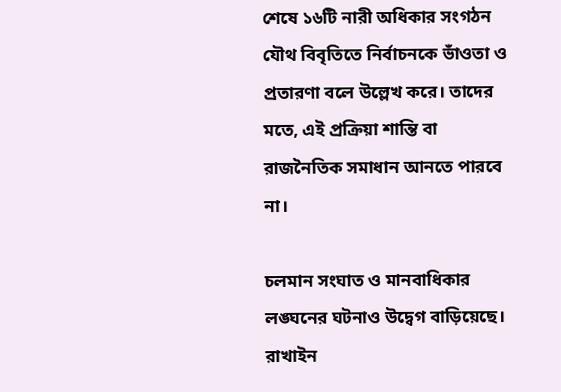শেষে ১৬টি নারী অধিকার সংগঠন যৌথ বিবৃতিতে নির্বাচনকে ভাঁওতা ও প্রতারণা বলে উল্লেখ করে। তাদের মতে, এই প্রক্রিয়া শান্তি বা রাজনৈতিক সমাধান আনতে পারবে না।

চলমান সংঘাত ও মানবাধিকার লঙ্ঘনের ঘটনাও উদ্বেগ বাড়িয়েছে। রাখাইন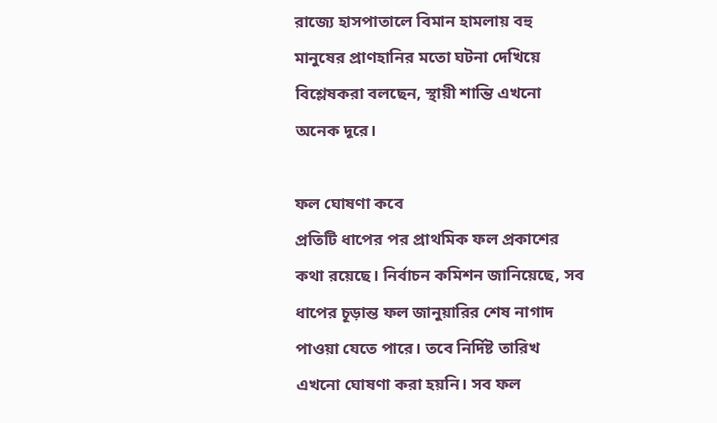রাজ্যে হাসপাতালে বিমান হামলায় বহু মানুষের প্রাণহানির মতো ঘটনা দেখিয়ে বিশ্লেষকরা বলছেন, স্থায়ী শান্তি এখনো অনেক দূরে।

ফল ঘোষণা কবে
প্রতিটি ধাপের পর প্রাথমিক ফল প্রকাশের কথা রয়েছে। নির্বাচন কমিশন জানিয়েছে, সব ধাপের চূড়ান্ত ফল জানুয়ারির শেষ নাগাদ পাওয়া যেতে পারে। তবে নির্দিষ্ট তারিখ এখনো ঘোষণা করা হয়নি। সব ফল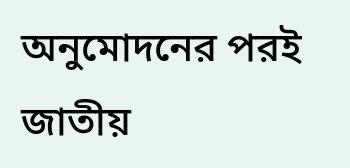অনুমোদনের পরই জাতীয়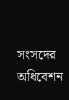সংসদের অধিবেশন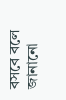বসবে বলে জানানো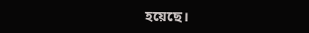হয়েছে।